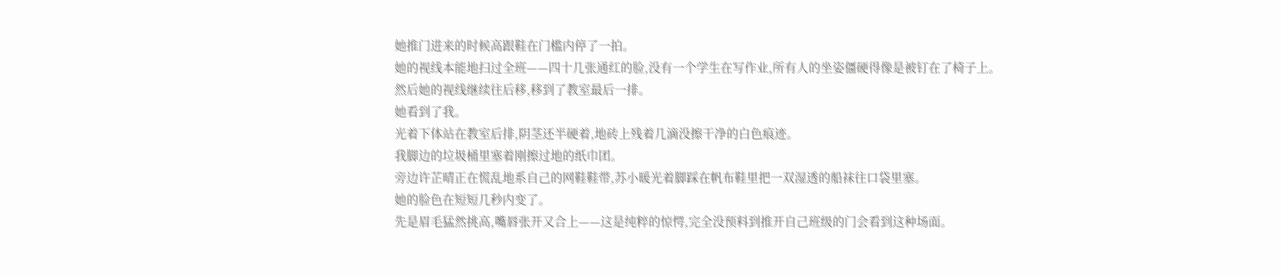她推门进来的时候高跟鞋在门槛内停了一拍。
她的视线本能地扫过全班——四十几张通红的脸,没有一个学生在写作业,所有人的坐姿僵硬得像是被钉在了椅子上。
然后她的视线继续往后移,移到了教室最后一排。
她看到了我。
光着下体站在教室后排,阴茎还半硬着,地砖上残着几滴没擦干净的白色痕迹。
我脚边的垃圾桶里塞着刚擦过地的纸巾团。
旁边许芷晴正在慌乱地系自己的网鞋鞋带,苏小暖光着脚踩在帆布鞋里把一双湿透的船袜往口袋里塞。
她的脸色在短短几秒内变了。
先是眉毛猛然挑高,嘴唇张开又合上——这是纯粹的惊愕,完全没预料到推开自己班级的门会看到这种场面。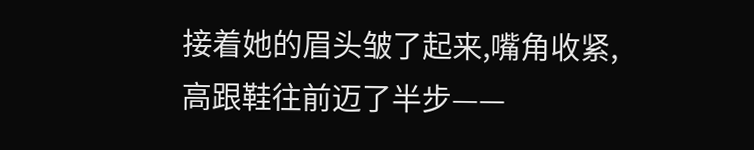接着她的眉头皱了起来,嘴角收紧,高跟鞋往前迈了半步——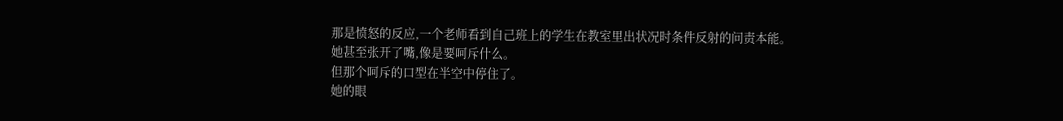那是愤怒的反应,一个老师看到自己班上的学生在教室里出状况时条件反射的问责本能。
她甚至张开了嘴,像是要呵斥什么。
但那个呵斥的口型在半空中停住了。
她的眼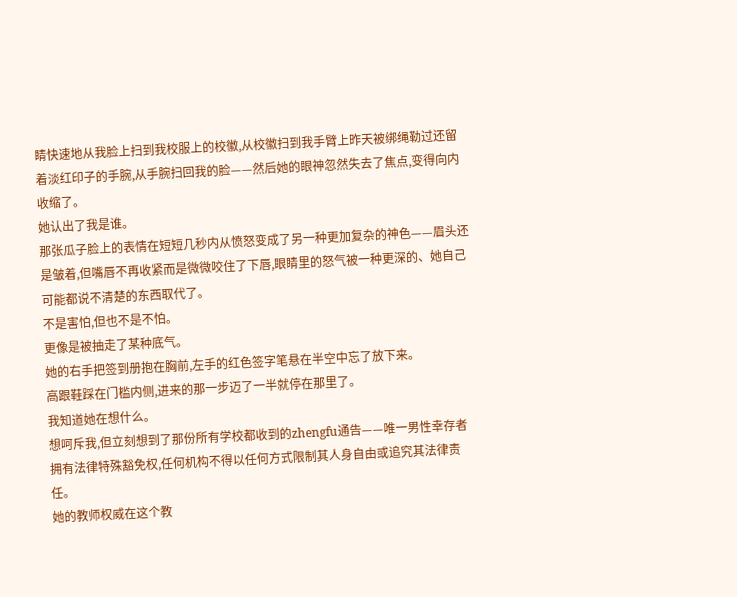睛快速地从我脸上扫到我校服上的校徽,从校徽扫到我手臂上昨天被绑绳勒过还留着淡红印子的手腕,从手腕扫回我的脸——然后她的眼神忽然失去了焦点,变得向内收缩了。
她认出了我是谁。
那张瓜子脸上的表情在短短几秒内从愤怒变成了另一种更加复杂的神色——眉头还是皱着,但嘴唇不再收紧而是微微咬住了下唇,眼睛里的怒气被一种更深的、她自己可能都说不清楚的东西取代了。
不是害怕,但也不是不怕。
更像是被抽走了某种底气。
她的右手把签到册抱在胸前,左手的红色签字笔悬在半空中忘了放下来。
高跟鞋踩在门槛内侧,进来的那一步迈了一半就停在那里了。
我知道她在想什么。
想呵斥我,但立刻想到了那份所有学校都收到的zhengfu通告——唯一男性幸存者拥有法律特殊豁免权,任何机构不得以任何方式限制其人身自由或追究其法律责任。
她的教师权威在这个教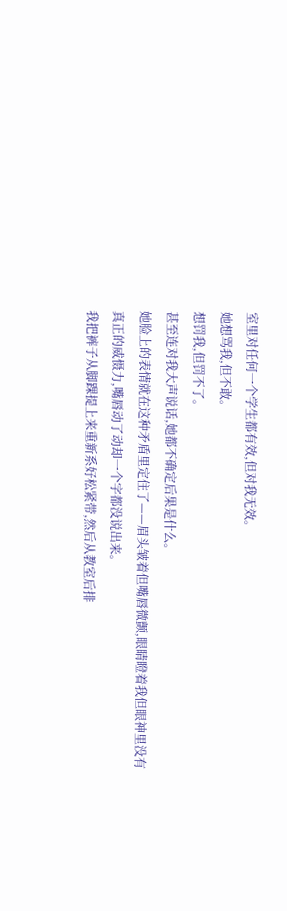室里对任何一个学生都有效,但对我无效。
她想骂我,但不敢。
想罚我,但罚不了。
甚至连对我大声说话,她都不确定后果是什么。
她脸上的表情就在这种矛盾里定住了——眉头皱着但嘴唇微颤,眼睛瞪着我但眼神里没有真正的威慑力,嘴唇动了动却一个字都没说出来。
我把裤子从脚踝提上来重新系好松紧带,然后从教室后排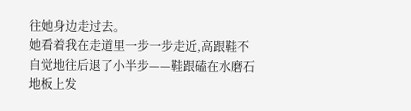往她身边走过去。
她看着我在走道里一步一步走近,高跟鞋不自觉地往后退了小半步——鞋跟磕在水磨石地板上发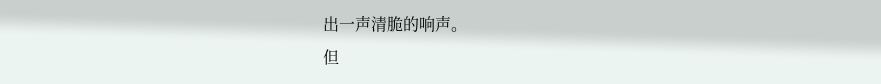出一声清脆的响声。
但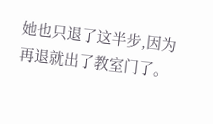她也只退了这半步,因为再退就出了教室门了。